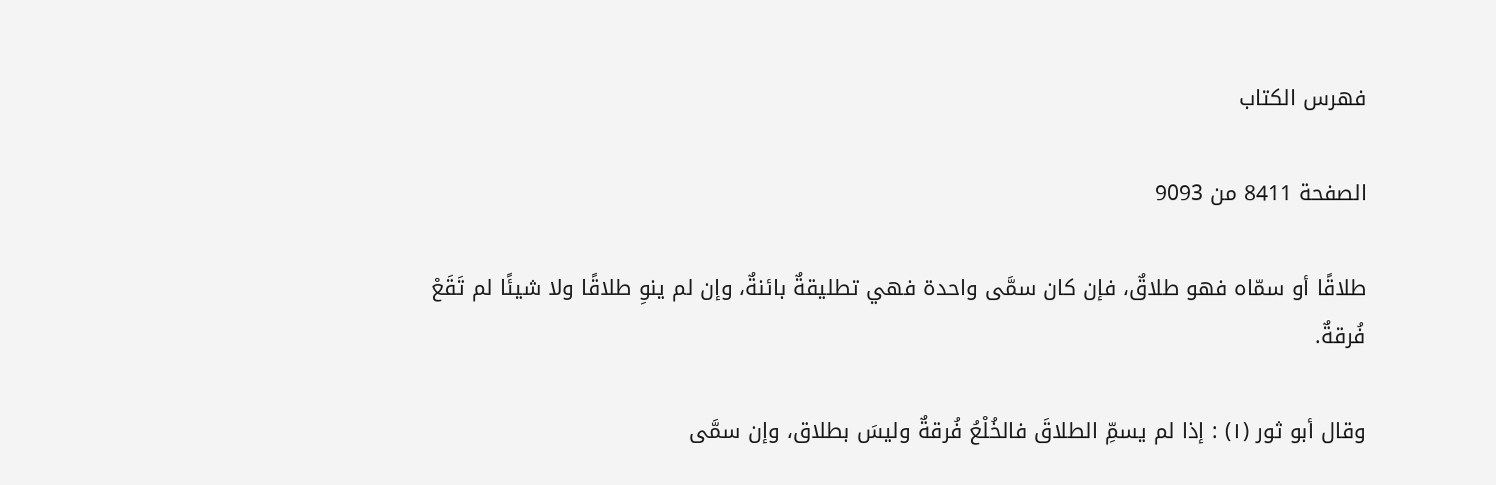فهرس الكتاب

الصفحة 8411 من 9093

طلاقًا أو سمّاه فهو طلاقٌ، فإن كان سمَّى واحدة فهي تطليقةٌ بائنةٌ، وإن لم ينوِ طلاقًا ولا شيئًا لم تَقَعْ فُرقةٌ.

وقال أبو ثور (١) : إذا لم يسمِّ الطلاقَ فالخُلْعُ فُرقةٌ وليسَ بطلاق، وإن سمَّى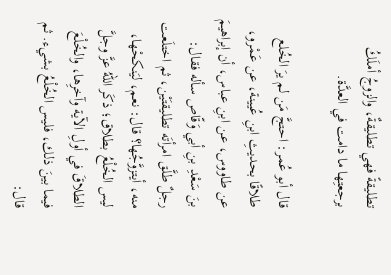تطليقةً فهي تطليقةٌ، والزوجُ أملَكُ برجعتِها ما دامت في العدَّة.

قال أبو عُمر: احتجَّ مَن لم يرَ الخُلع طلاقًا بحديثِ ابنِ عُيينة، عن عَمْرو، عن طاووس، عن ابنِ عباس، أن إبراهيمَ بنَ سَعْدِ بنِ أبي وَقّاص سأله فقال: رجلٌ طلَّق امرأتَه تطليقتَيْن، ثم اختلَعت منه، أيتزوَّجُها؟ قال: نعم، ليَنكحْها، ليس الخُلْعُ بطلاق؛ ذكَر اللّهُ عزَّ وجلَّ الطلاقَ في أولِ الآية وآخرِها، والخُلْعَ فيما بينَ ذلك، فليس الخُلْعُ بشيء. ثم قال: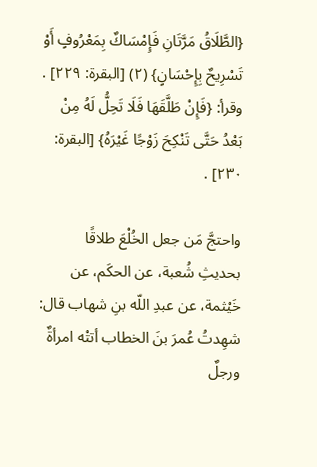{الطَّلَاقُ مَرَّتَانِ فَإِمْسَاكٌ بِمَعْرُوفٍ أَوْ تَسْرِيحٌ بِإِحْسَانٍ} (٢) [البقرة: ٢٢٩] . وقرأ: {فَإِنْ طَلَّقَهَا فَلَا تَحِلُّ لَهُ مِنْ بَعْدُ حَتَّى تَنْكِحَ زَوْجًا غَيْرَهُ} [البقرة: ٢٣٠] .

واحتجَّ مَن جعل الخُلْعَ طلاقًا بحديثِ شُعبة، عن الحكَم، عن خَيْثمة، عن عبدِ اللّه بنِ شهاب قال: شهِدتُ عُمرَ بنَ الخطاب أتتْه امرأةٌ ورجلٌ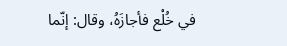في خُلْع فأجازَهُ، وقال: إنّما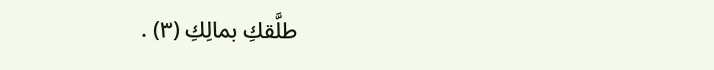طلَّقكِ بمالِكِ (٣) .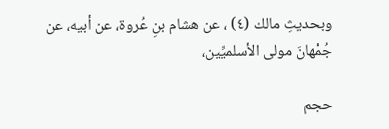وبحديثِ مالك (٤) ، عن هشام بنِ عُروة، عن أبيه، عن جُمْهانَ مولى الأسلميِّين،

حجم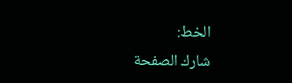الخط:
شارك الصفحة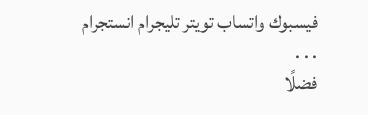فيسبوك واتساب تويتر تليجرام انستجرام
. . .
فضلًا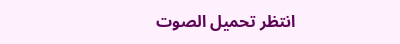انتظر تحميل الصوت